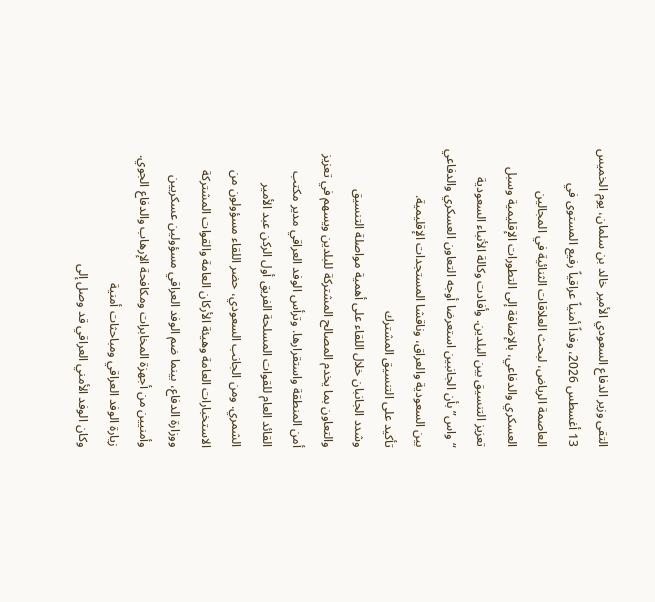التقى وزير الدفاع السعودي الأمير خالد بن سلمان، يوم الخميس 13 أغسطس 2026، وفداً أمنياً عراقياً رفيع المستوى في العاصمة الرياض، لبحث العلاقات الثنائية في المجالين العسكري والدفاعي، بالإضافة إلى التطورات الإقليمية وسبل تعزيز التنسيق بين البلدين. وأفادت وكالة الأنباء السعودية “واس” بأن الجانبين استعرضا أوجه التعاون العسكري والدفاعي بين السعودية والعراق، وناقشا المستجدات الإقليمية.
تأكيد على التنسيق المشترك
وشدد الجانبان خلال اللقاء على أهمية مواصلة التنسيق والتعاون بما يخدم المصالح المشتركة للبلدين ويسهم في تعزيز أمن المنطقة واستقرارها. وترأس الوفد العراقي مدير مكتب القائد العام للقوات المسلحة الفريق أول الركن عبد الأمير الشمري. ومن الجانب السعودي، حضر اللقاء مسؤولون من الاستخبارات العامة وهيئة الأركان العامة والقوات المشتركة ووزارة الدفاع، بينما ضم الوفد العراقي مسؤولين عسكريين وأمنيين من أجهزة المخابرات ومكافحة الإرهاب والدفاع الجوي.
زيارة الوفد العراقي ومباحثات أمنية
وكان الوفد الأمني العراقي قد وصل إلى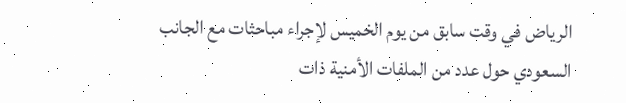الرياض في وقت سابق من يوم الخميس لإجراء مباحثات مع الجانب السعودي حول عدد من الملفات الأمنية ذات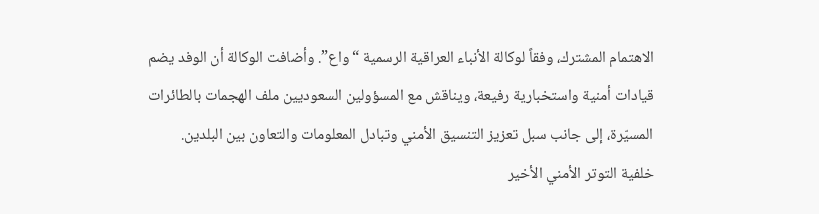الاهتمام المشترك، وفقاً لوكالة الأنباء العراقية الرسمية “واع”. وأضافت الوكالة أن الوفد يضم قيادات أمنية واستخبارية رفيعة، ويناقش مع المسؤولين السعوديين ملف الهجمات بالطائرات المسيّرة، إلى جانب سبل تعزيز التنسيق الأمني وتبادل المعلومات والتعاون بين البلدين.
خلفية التوتر الأمني الأخير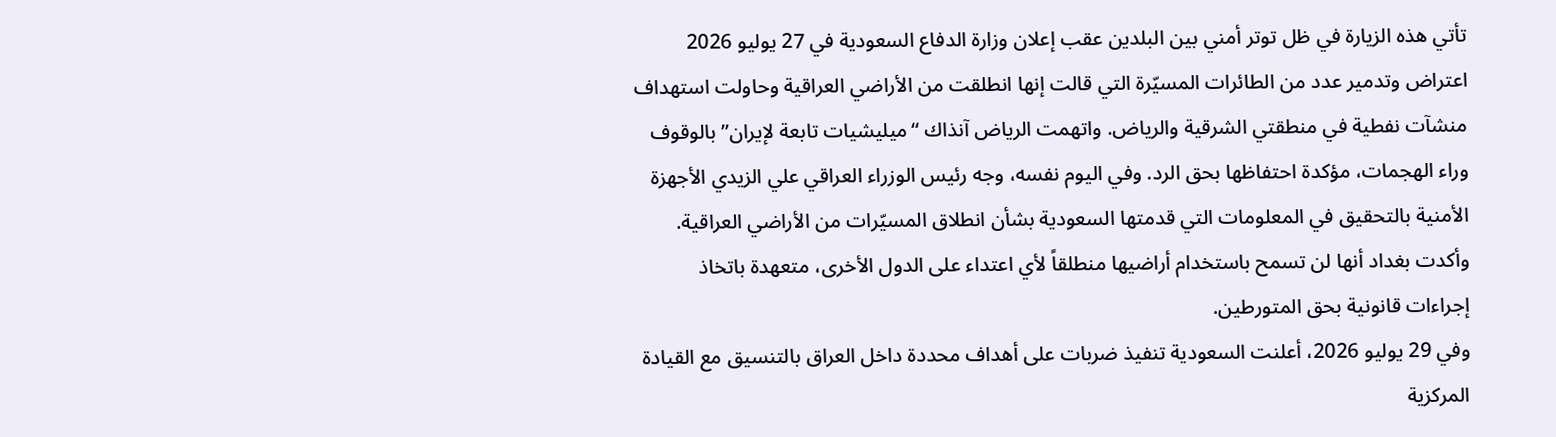تأتي هذه الزيارة في ظل توتر أمني بين البلدين عقب إعلان وزارة الدفاع السعودية في 27 يوليو 2026 اعتراض وتدمير عدد من الطائرات المسيّرة التي قالت إنها انطلقت من الأراضي العراقية وحاولت استهداف منشآت نفطية في منطقتي الشرقية والرياض. واتهمت الرياض آنذاك “ميليشيات تابعة لإيران” بالوقوف وراء الهجمات، مؤكدة احتفاظها بحق الرد. وفي اليوم نفسه، وجه رئيس الوزراء العراقي علي الزيدي الأجهزة الأمنية بالتحقيق في المعلومات التي قدمتها السعودية بشأن انطلاق المسيّرات من الأراضي العراقية. وأكدت بغداد أنها لن تسمح باستخدام أراضيها منطلقاً لأي اعتداء على الدول الأخرى، متعهدة باتخاذ إجراءات قانونية بحق المتورطين.
وفي 29 يوليو 2026، أعلنت السعودية تنفيذ ضربات على أهداف محددة داخل العراق بالتنسيق مع القيادة المركزية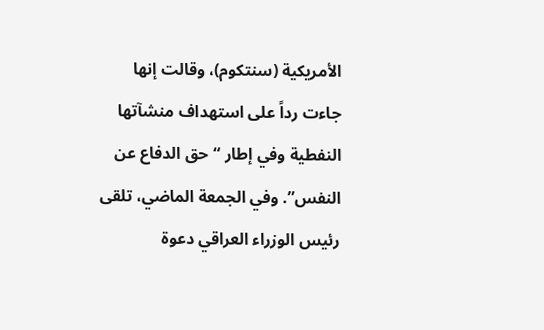الأمريكية (سنتكوم)، وقالت إنها جاءت رداً على استهداف منشآتها النفطية وفي إطار “حق الدفاع عن النفس”. وفي الجمعة الماضي، تلقى رئيس الوزراء العراقي دعوة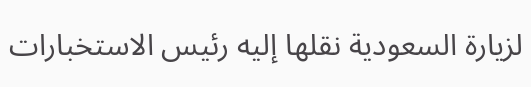لزيارة السعودية نقلها إليه رئيس الاستخبارات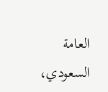العامة السعودي،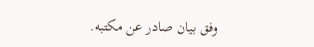وفق بيان صادر عن مكتبه.